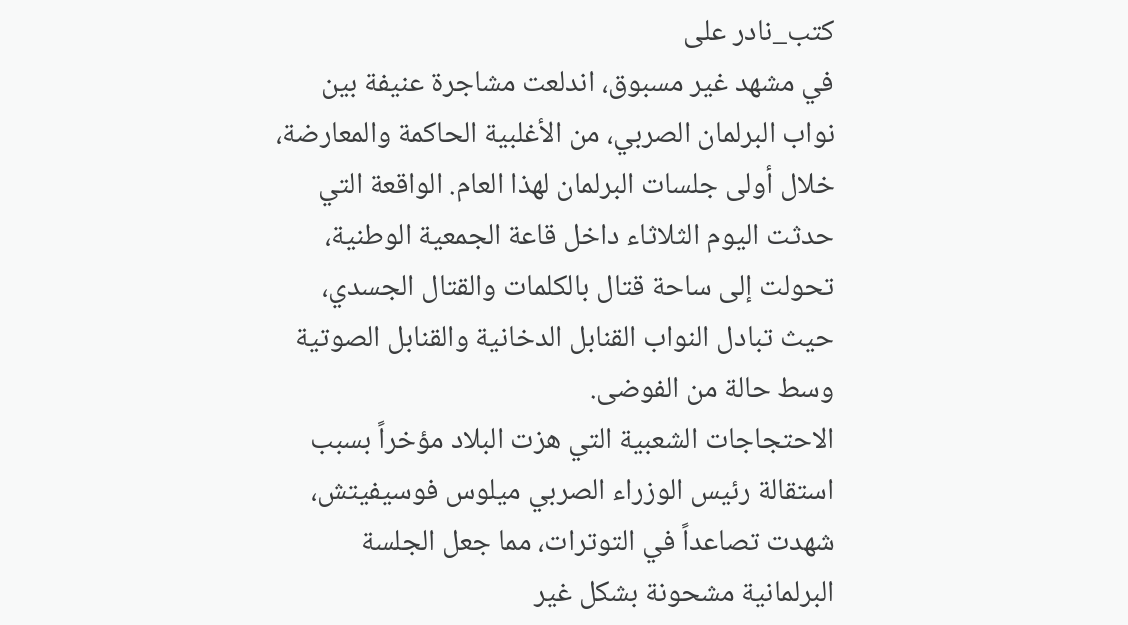كتب_نادر على
في مشهد غير مسبوق، اندلعت مشاجرة عنيفة بين نواب البرلمان الصربي، من الأغلبية الحاكمة والمعارضة، خلال أولى جلسات البرلمان لهذا العام. الواقعة التي حدثت اليوم الثلاثاء داخل قاعة الجمعية الوطنية، تحولت إلى ساحة قتال بالكلمات والقتال الجسدي، حيث تبادل النواب القنابل الدخانية والقنابل الصوتية وسط حالة من الفوضى.
الاحتجاجات الشعبية التي هزت البلاد مؤخراً بسبب استقالة رئيس الوزراء الصربي ميلوس فوسيفيتش، شهدت تصاعداً في التوترات، مما جعل الجلسة البرلمانية مشحونة بشكل غير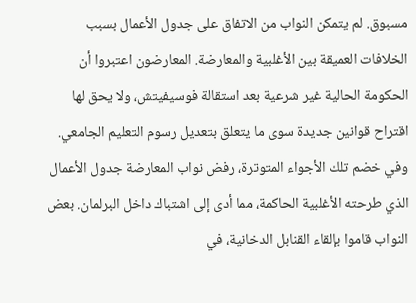مسبوق. لم يتمكن النواب من الاتفاق على جدول الأعمال بسبب الخلافات العميقة بين الأغلبية والمعارضة. المعارضون اعتبروا أن الحكومة الحالية غير شرعية بعد استقالة فوسيفيتش، ولا يحق لها اقتراح قوانين جديدة سوى ما يتعلق بتعديل رسوم التعليم الجامعي.
وفي خضم تلك الأجواء المتوترة، رفض نواب المعارضة جدول الأعمال الذي طرحته الأغلبية الحاكمة، مما أدى إلى اشتباك داخل البرلمان. بعض النواب قاموا بإلقاء القنابل الدخانية، في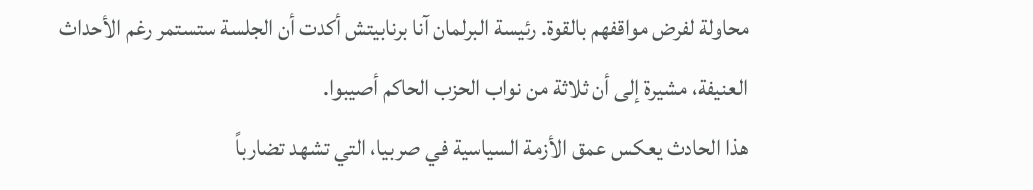محاولة لفرض مواقفهم بالقوة. رئيسة البرلمان آنا برنابيتش أكدت أن الجلسة ستستمر رغم الأحداث العنيفة، مشيرة إلى أن ثلاثة من نواب الحزب الحاكم أصيبوا.
هذا الحادث يعكس عمق الأزمة السياسية في صربيا، التي تشهد تضارباً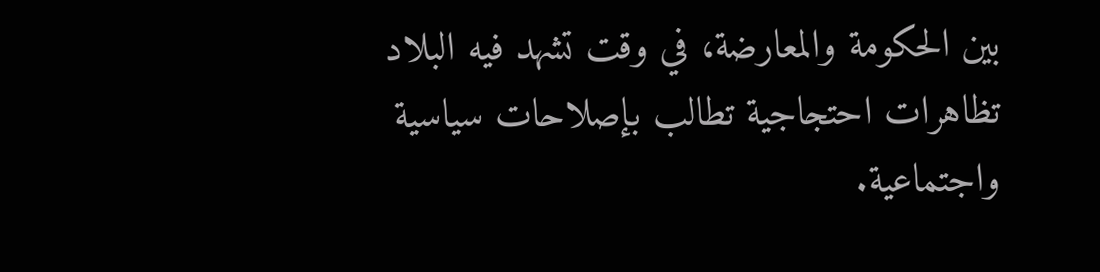بين الحكومة والمعارضة، في وقت تشهد فيه البلاد تظاهرات احتجاجية تطالب بإصلاحات سياسية واجتماعية.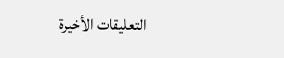التعليقات الأخيرة